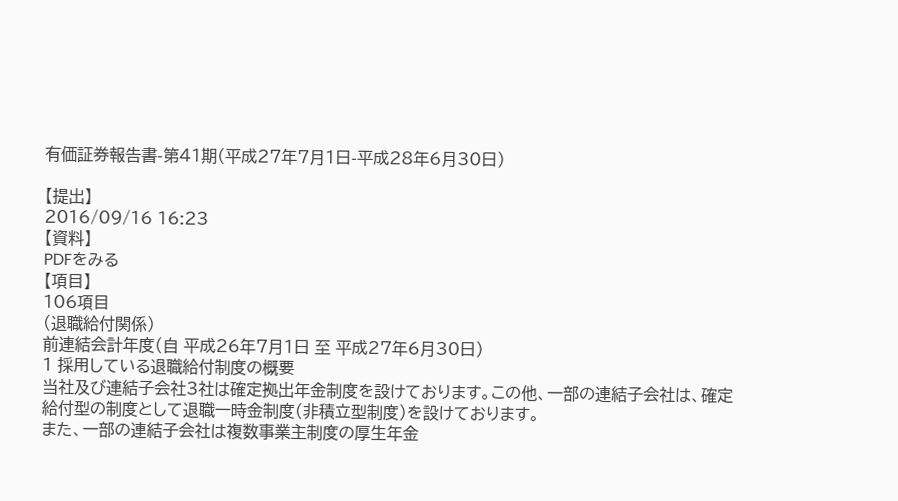有価証券報告書-第41期(平成27年7月1日-平成28年6月30日)

【提出】
2016/09/16 16:23
【資料】
PDFをみる
【項目】
106項目
(退職給付関係)
前連結会計年度(自 平成26年7月1日 至 平成27年6月30日)
1 採用している退職給付制度の概要
当社及び連結子会社3社は確定拠出年金制度を設けております。この他、一部の連結子会社は、確定給付型の制度として退職一時金制度(非積立型制度)を設けております。
また、一部の連結子会社は複数事業主制度の厚生年金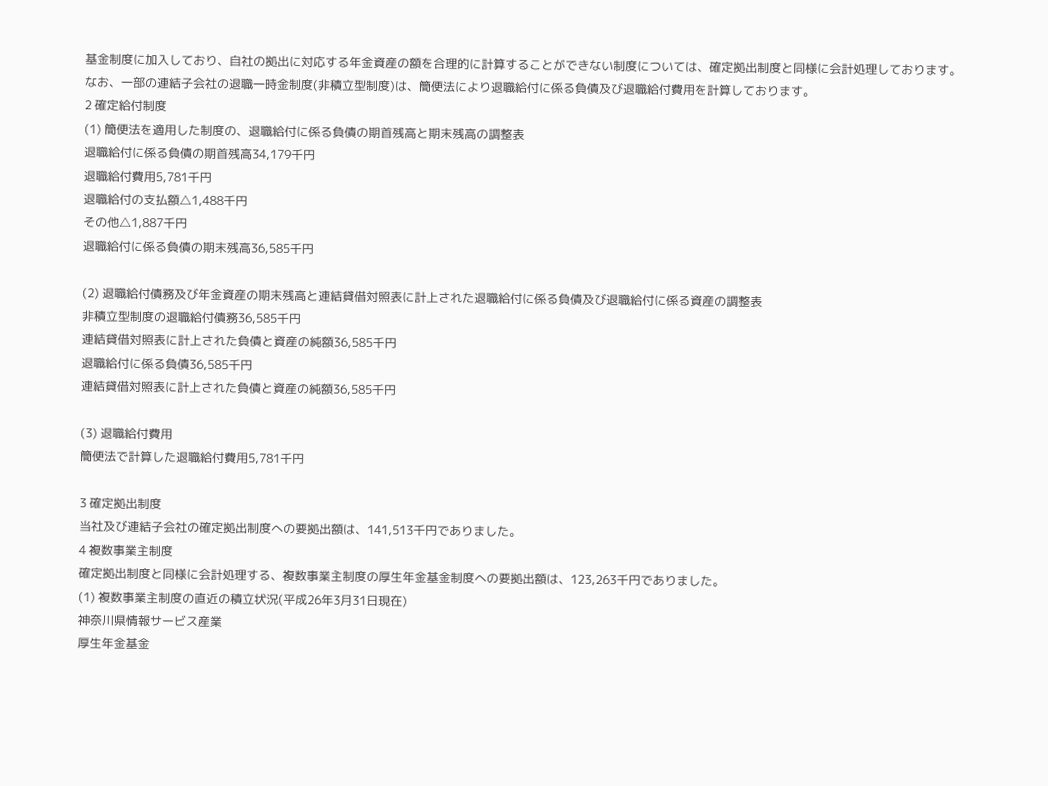基金制度に加入しており、自社の拠出に対応する年金資産の額を合理的に計算することができない制度については、確定拠出制度と同様に会計処理しております。
なお、一部の連結子会社の退職一時金制度(非積立型制度)は、簡便法により退職給付に係る負債及び退職給付費用を計算しております。
2 確定給付制度
(1) 簡便法を適用した制度の、退職給付に係る負債の期首残高と期末残高の調整表
退職給付に係る負債の期首残高34,179千円
退職給付費用5,781千円
退職給付の支払額△1,488千円
その他△1,887千円
退職給付に係る負債の期末残高36,585千円

(2) 退職給付債務及び年金資産の期末残高と連結貸借対照表に計上された退職給付に係る負債及び退職給付に係る資産の調整表
非積立型制度の退職給付債務36,585千円
連結貸借対照表に計上された負債と資産の純額36,585千円
退職給付に係る負債36,585千円
連結貸借対照表に計上された負債と資産の純額36,585千円

(3) 退職給付費用
簡便法で計算した退職給付費用5,781千円

3 確定拠出制度
当社及び連結子会社の確定拠出制度への要拠出額は、141,513千円でありました。
4 複数事業主制度
確定拠出制度と同様に会計処理する、複数事業主制度の厚生年金基金制度への要拠出額は、123,263千円でありました。
(1) 複数事業主制度の直近の積立状況(平成26年3月31日現在)
神奈川県情報サービス産業
厚生年金基金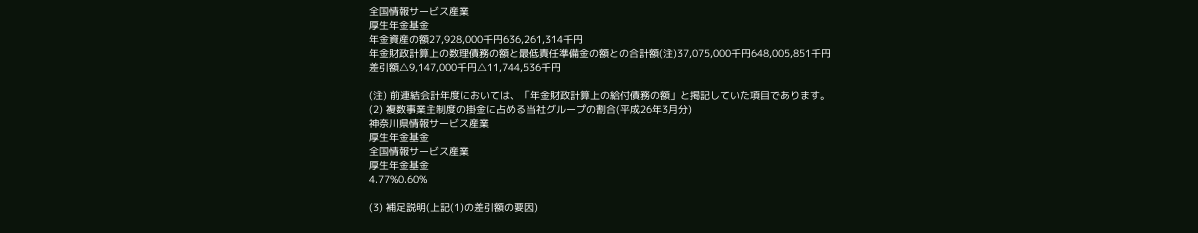全国情報サービス産業
厚生年金基金
年金資産の額27,928,000千円636,261,314千円
年金財政計算上の数理債務の額と最低責任準備金の額との合計額(注)37,075,000千円648,005,851千円
差引額△9,147,000千円△11,744,536千円

(注) 前連結会計年度においては、「年金財政計算上の給付債務の額」と掲記していた項目であります。
(2) 複数事業主制度の掛金に占める当社グループの割合(平成26年3月分)
神奈川県情報サービス産業
厚生年金基金
全国情報サービス産業
厚生年金基金
4.77%0.60%

(3) 補足説明(上記(1)の差引額の要因)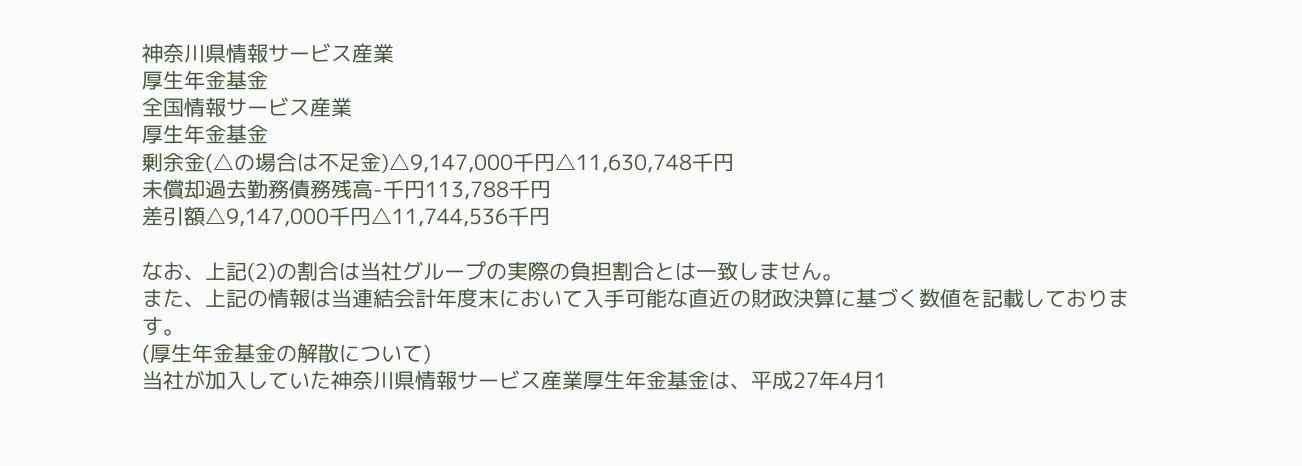神奈川県情報サービス産業
厚生年金基金
全国情報サービス産業
厚生年金基金
剰余金(△の場合は不足金)△9,147,000千円△11,630,748千円
未償却過去勤務債務残高-千円113,788千円
差引額△9,147,000千円△11,744,536千円

なお、上記(2)の割合は当社グループの実際の負担割合とは一致しません。
また、上記の情報は当連結会計年度末において入手可能な直近の財政決算に基づく数値を記載しております。
(厚生年金基金の解散について)
当社が加入していた神奈川県情報サービス産業厚生年金基金は、平成27年4月1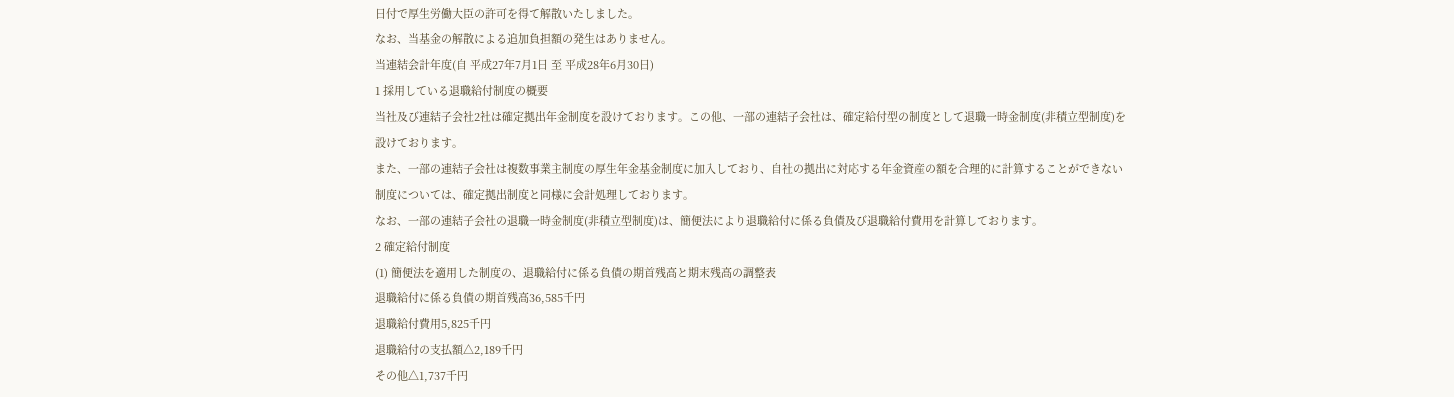日付で厚生労働大臣の許可を得て解散いたしました。
なお、当基金の解散による追加負担額の発生はありません。
当連結会計年度(自 平成27年7月1日 至 平成28年6月30日)
1 採用している退職給付制度の概要
当社及び連結子会社2社は確定拠出年金制度を設けております。この他、一部の連結子会社は、確定給付型の制度として退職一時金制度(非積立型制度)を設けております。
また、一部の連結子会社は複数事業主制度の厚生年金基金制度に加入しており、自社の拠出に対応する年金資産の額を合理的に計算することができない制度については、確定拠出制度と同様に会計処理しております。
なお、一部の連結子会社の退職一時金制度(非積立型制度)は、簡便法により退職給付に係る負債及び退職給付費用を計算しております。
2 確定給付制度
(1) 簡便法を適用した制度の、退職給付に係る負債の期首残高と期末残高の調整表
退職給付に係る負債の期首残高36,585千円
退職給付費用5,825千円
退職給付の支払額△2,189千円
その他△1,737千円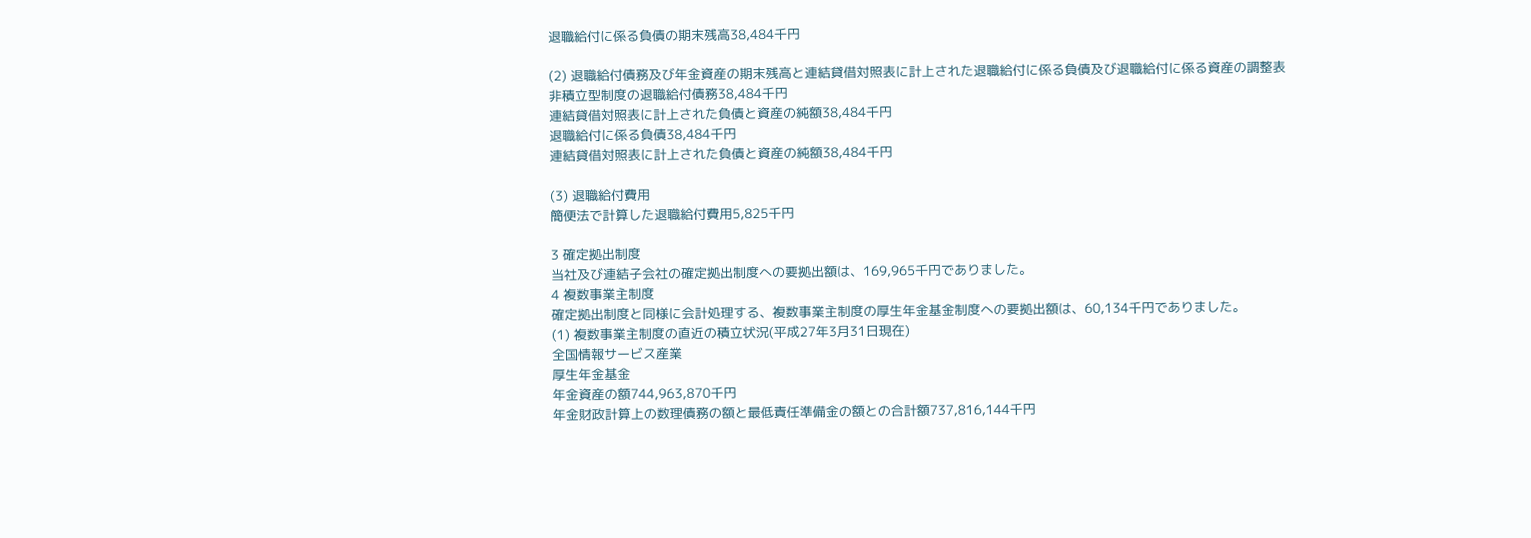退職給付に係る負債の期末残高38,484千円

(2) 退職給付債務及び年金資産の期末残高と連結貸借対照表に計上された退職給付に係る負債及び退職給付に係る資産の調整表
非積立型制度の退職給付債務38,484千円
連結貸借対照表に計上された負債と資産の純額38,484千円
退職給付に係る負債38,484千円
連結貸借対照表に計上された負債と資産の純額38,484千円

(3) 退職給付費用
簡便法で計算した退職給付費用5,825千円

3 確定拠出制度
当社及び連結子会社の確定拠出制度への要拠出額は、169,965千円でありました。
4 複数事業主制度
確定拠出制度と同様に会計処理する、複数事業主制度の厚生年金基金制度への要拠出額は、60,134千円でありました。
(1) 複数事業主制度の直近の積立状況(平成27年3月31日現在)
全国情報サービス産業
厚生年金基金
年金資産の額744,963,870千円
年金財政計算上の数理債務の額と最低責任準備金の額との合計額737,816,144千円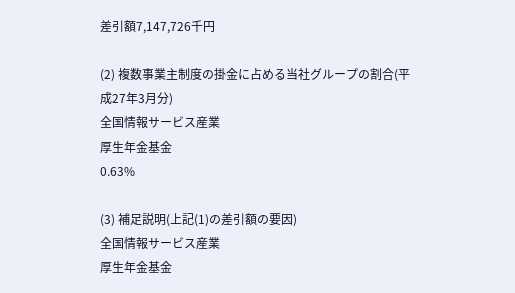差引額7,147,726千円

(2) 複数事業主制度の掛金に占める当社グループの割合(平成27年3月分)
全国情報サービス産業
厚生年金基金
0.63%

(3) 補足説明(上記(1)の差引額の要因)
全国情報サービス産業
厚生年金基金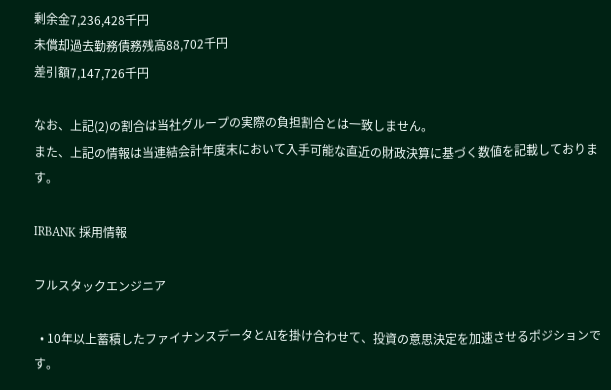剰余金7,236,428千円
未償却過去勤務債務残高88,702千円
差引額7,147,726千円

なお、上記(2)の割合は当社グループの実際の負担割合とは一致しません。
また、上記の情報は当連結会計年度末において入手可能な直近の財政決算に基づく数値を記載しております。

IRBANK 採用情報

フルスタックエンジニア

  • 10年以上蓄積したファイナンスデータとAIを掛け合わせて、投資の意思決定を加速させるポジションです。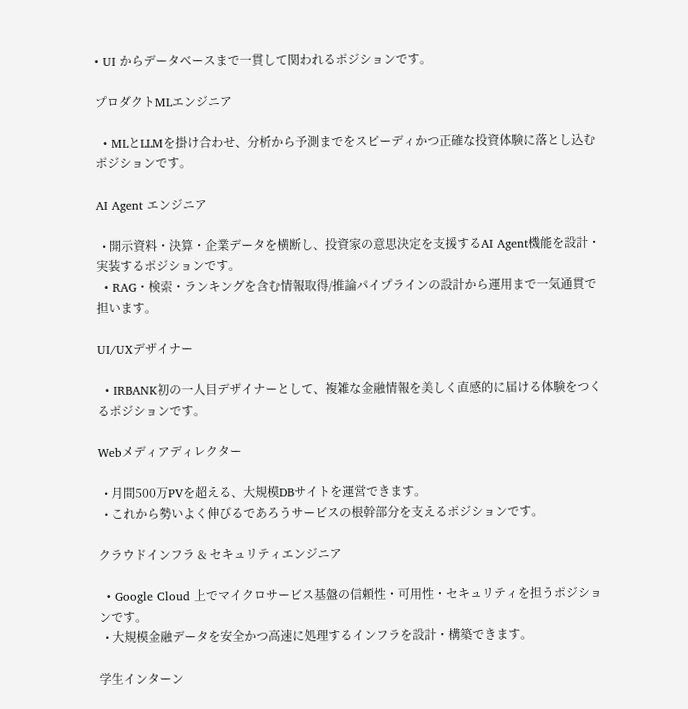• UI からデータベースまで一貫して関われるポジションです。

プロダクトMLエンジニア

  • MLとLLMを掛け合わせ、分析から予測までをスピーディかつ正確な投資体験に落とし込むポジションです。

AI Agent エンジニア

  • 開示資料・決算・企業データを横断し、投資家の意思決定を支援するAI Agent機能を設計・実装するポジションです。
  • RAG・検索・ランキングを含む情報取得/推論パイプラインの設計から運用まで一気通貫で担います。

UI/UXデザイナー

  • IRBANK初の一人目デザイナーとして、複雑な金融情報を美しく直感的に届ける体験をつくるポジションです。

Webメディアディレクター

  • 月間500万PVを超える、大規模DBサイトを運営できます。
  • これから勢いよく伸びるであろうサービスの根幹部分を支えるポジションです。

クラウドインフラ & セキュリティエンジニア

  • Google Cloud 上でマイクロサービス基盤の信頼性・可用性・セキュリティを担うポジションです。
  • 大規模金融データを安全かつ高速に処理するインフラを設計・構築できます。

学生インターン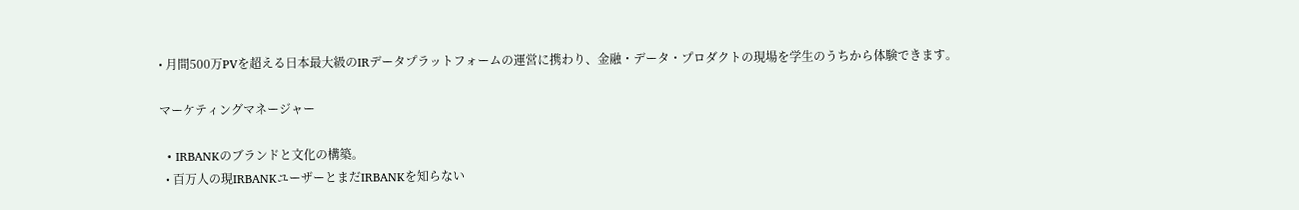• 月間500万PVを超える日本最大級のIRデータプラットフォームの運営に携わり、金融・データ・プロダクトの現場を学生のうちから体験できます。

マーケティングマネージャー

  • IRBANKのブランドと文化の構築。
  • 百万人の現IRBANKユーザーとまだIRBANKを知らない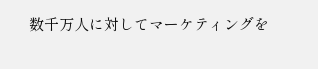数千万人に対してマーケティングを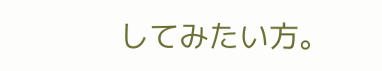してみたい方。